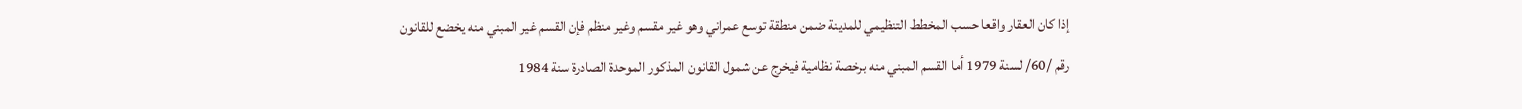إذا كان العقار واقعا حسب المخطط التنظيمي للمدينة ضمن منطقة توسع عمراني وهو غير مقسم وغير منظم فإن القسم غير المبني منه يخضع للقانون رقم /60/ لسنة 1979 أما القسم المبني منه برخصة نظامية فيخرج عن شمول القانون المذكور الموحدة الصادرة سنة 1984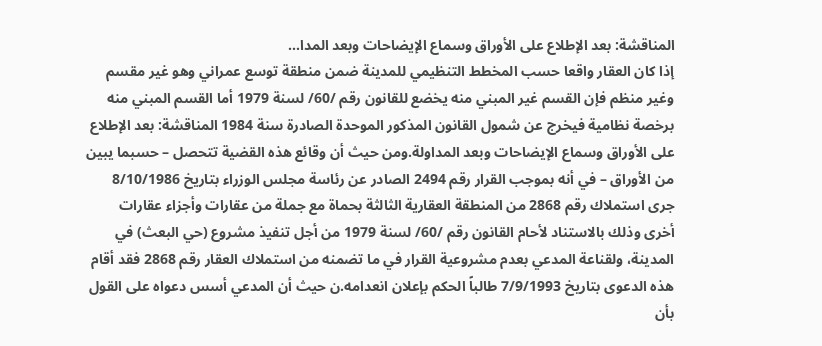المناقشة: بعد الإطلاع على الأوراق وسماع الإيضاحات وبعد المدا...
إذا كان العقار واقعا حسب المخطط التنظيمي للمدينة ضمن منطقة توسع عمراني وهو غير مقسم وغير منظم فإن القسم غير المبني منه يخضع للقانون رقم /60/ لسنة 1979 أما القسم المبني منه برخصة نظامية فيخرج عن شمول القانون المذكور الموحدة الصادرة سنة 1984 المناقشة: بعد الإطلاع على الأوراق وسماع الإيضاحات وبعد المداولة.ومن حيث أن وقائع هذه القضية تتحصل – حسبما يبين من الأوراق – في أنه بموجب القرار رقم 2494 الصادر عن رئاسة مجلس الوزراء بتاريخ 8/10/1986 جرى استملاك رقم 2868 من المنطقة العقارية الثالثة بحماة مع جملة من عقارات وأجزاء عقارات أخرى وذلك بالاستناد لأحام القانون رقم /60/ لسنة 1979 من أجل تنفيذ مشروع (حي البعث) في المدينة، ولقناعة المدعي بعدم مشروعية القرار في ما تضمنه من استملاك العقار رقم 2868 فقد أقام هذه الدعوى بتاريخ 7/9/1993 طالباً الحكم بإعلان انعدامه.ن حيث أن المدعي أسس دعواه على القول بأن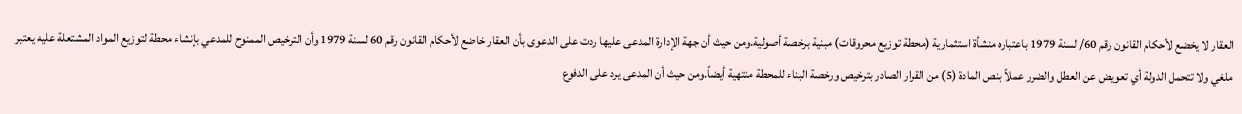العقار لا يخضع لأحكام القانون رقم 60/ لسنة 1979 باعتباره منشأة استثمارية (محطة توزيع محروقات) مبنية برخصة أصولية.ومن حيث أن جهة الإدارة المدعى عليها ردت على الدعوى بأن العقار خاضع لأحكام القانون رقم 60 لسنة 1979 وأن الترخيص الممنوح للمدعي بإنشاء محطة لتوزيع المواد المشتعلة عليه يعتبر ملغي ولا تتحمل الدولة أي تعويض عن العطل والضرر عملاً بنص المادة (5) من القرار الصادر بترخيص ورخصة البناء للمحطة منتهية أيضاً.ومن حيث أن المدعى يرد على الدفوع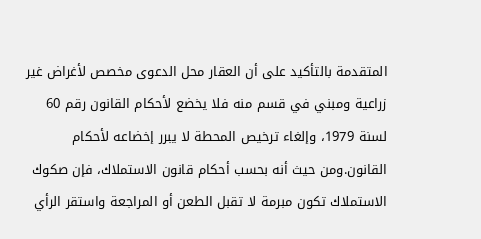المتقدمة بالتأكيد على أن العقار محل الدعوى مخصص لأغراض غير زراعية ومبني في قسم منه فلا يخضع لأحكام القانون رقم 60 لسنة 1979، وإلغاء ترخيص المحطة لا يبرر إخضاعه لأحكام القانون.ومن حيث أنه بحسب أحكام قانون الاستملاك، فإن صكوك الاستملاك تكون مبرمة لا تقبل الطعن أو المراجعة واستقر الرأي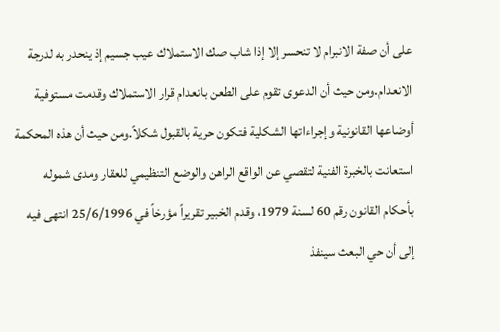على أن صفة الانبرام لا تنحسر إلا إذا شاب صك الاستملاك عيب جسيم إذ ينحدر به لدرجة الانعدام.ومن حيث أن الدعوى تقوم على الطعن بانعدام قرار الاستملاك وقدمت مستوفية أوضاعها القانونية وإجراءاتها الشكلية فتكون حرية بالقبول شكلاً.ومن حيث أن هذه المحكمة استعانت بالخبرة الفنية لتقصي عن الواقع الراهن والوضع التنظيمي للعقار ومدى شموله بأحكام القانون رقم 60 لسنة 1979، وقدم الخبير تقريراً مؤرخاً في 25/6/1996 انتهى فيه إلى أن حي البعث سينفذ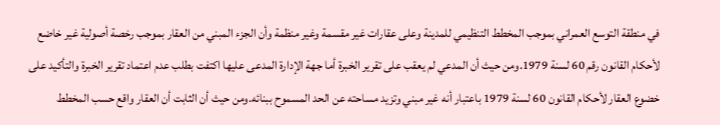في منطقة التوسع العمراني بموجب المخطط التنظيمي للمدينة وعلى عقارات غير مقسمة وغير منظمة وأن الجزء المبني من العقار بموجب رخصة أصولية غير خاضع لأحكام القانون رقم 60 لسنة 1979.ومن حيث أن المدعي لم يعقب على تقرير الخبرة أما جهة الإدارة المدعى عليها اكتفت بطلب عدم اعتماد تقرير الخبرة والتأكيد على خضوع العقار لأحكام القانون 60 لسنة 1979 باعتبار أنه غير مبني وتزيد مساحته عن الحد المسموح ببنائه.ومن حيث أن الثابت أن العقار واقع حسب المخطط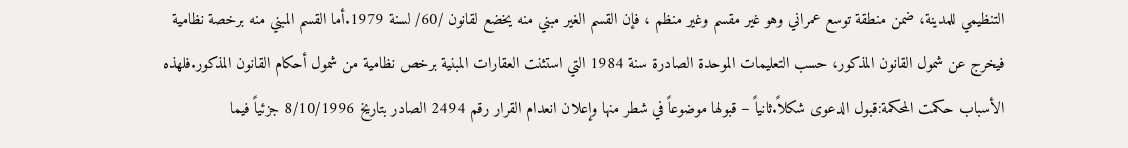التنظيمي للمدينة، ضمن منطقة توسع عمراني وهو غير مقسم وغير منظم ، فإن القسم الغير مبني منه يخضع لقانون /60/ لسنة 1979.أما القسم المبني منه برخصة نظامية فيخرج عن شمول القانون المذكور، حسب التعليمات الموحدة الصادرة سنة 1984 التي استثنت العقارات المبنية برخص نظامية من شمول أحكام القانون المذكور.فلهذه الأسباب حكمت المحكمة:قبول الدعوى شكلاً.ثانياً – قبولها موضوعاً في شطر منها وإعلان انعدام القرار رقم 2494 الصادر بتاريخ 8/10/1996 جزئياً فيما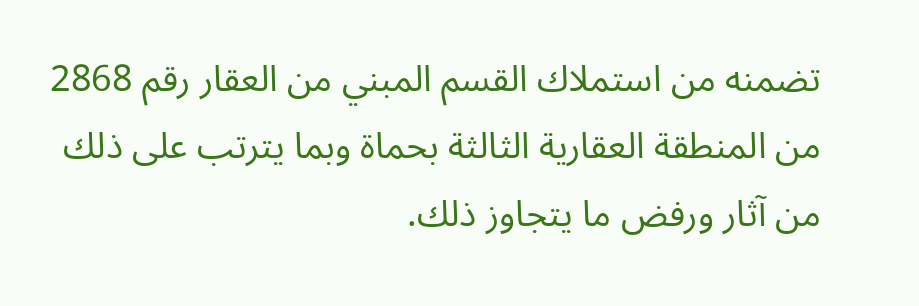تضمنه من استملاك القسم المبني من العقار رقم 2868 من المنطقة العقارية الثالثة بحماة وبما يترتب على ذلك من آثار ورفض ما يتجاوز ذلك.